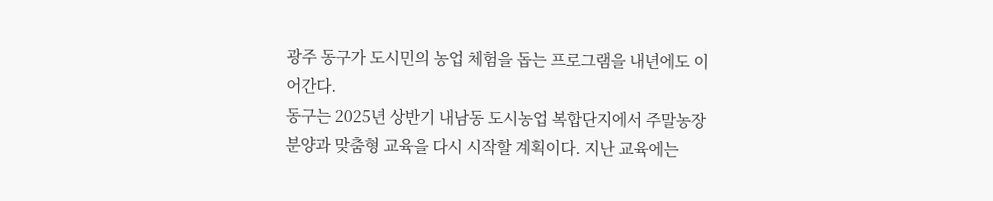광주 동구가 도시민의 농업 체험을 돕는 프로그램을 내년에도 이어간다.
동구는 2025년 상반기 내남동 도시농업 복합단지에서 주말농장 분양과 맞춤형 교육을 다시 시작할 계획이다. 지난 교육에는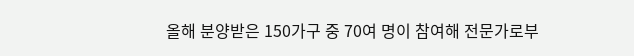올해 분양받은 150가구 중 70여 명이 참여해 전문가로부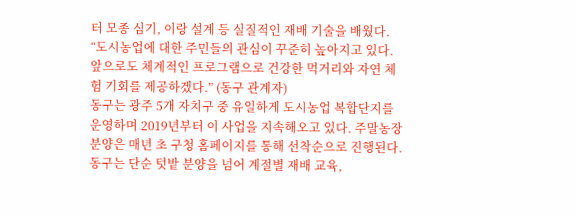터 모종 심기, 이랑 설계 등 실질적인 재배 기술을 배웠다.
“도시농업에 대한 주민들의 관심이 꾸준히 높아지고 있다. 앞으로도 체계적인 프로그램으로 건강한 먹거리와 자연 체험 기회를 제공하겠다.” (동구 관계자)
동구는 광주 5개 자치구 중 유일하게 도시농업 복합단지를 운영하며 2019년부터 이 사업을 지속해오고 있다. 주말농장 분양은 매년 초 구청 홈페이지를 통해 선착순으로 진행된다.
동구는 단순 텃밭 분양을 넘어 계절별 재배 교육,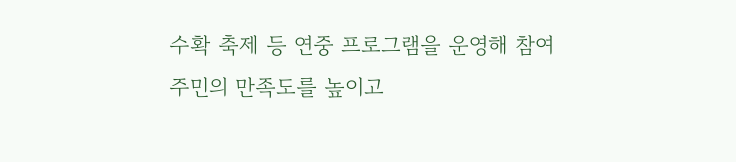수확 축제 등 연중 프로그램을 운영해 참여 주민의 만족도를 높이고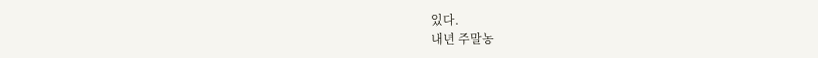있다.
내년 주말농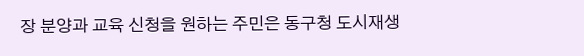장 분양과 교육 신청을 원하는 주민은 동구청 도시재생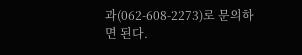과(062-608-2273)로 문의하면 된다.